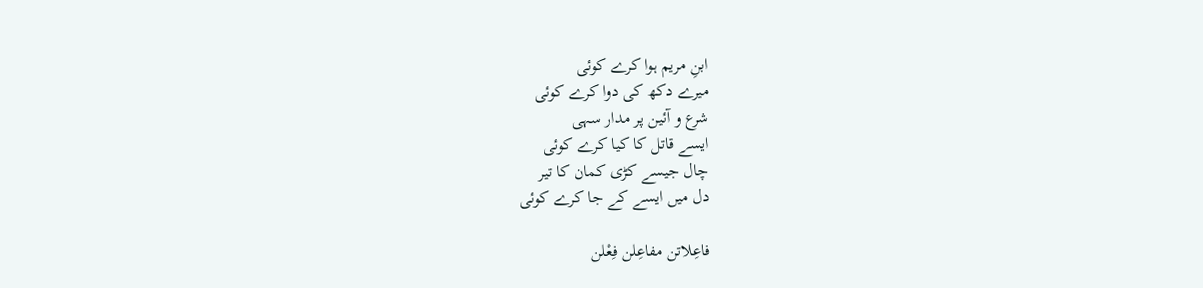ابنِ مریم ہوا کرے کوئی
میرے دکھ کی دوا کرے کوئی
شرع و آئین پر مدار سہی
ایسے قاتل کا کیا کرے کوئی
چال جیسے کڑی کمان کا تیر
دل میں ایسے کے جا کرے کوئی

فاعِلاتن مفاعِلن فِعْلن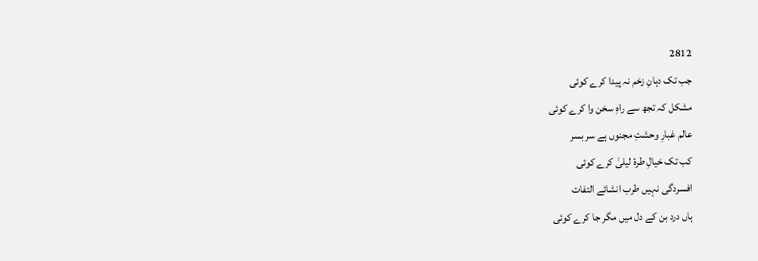2812
جب تک دہانِ زخم نہ پیدا کرے کوئی
مشکل کہ تجھ سے راہِ سخن وا کرے کوئی
عالم غبارِ وحشتِ مجنوں ہے سر بسر
کب تک خیالِ طرۂ لیلیٰ کرے کوئی
افسردگی نہیں طرب انشائے التفات
ہاں درد بن کے دل میں مگر جا کرے کوئی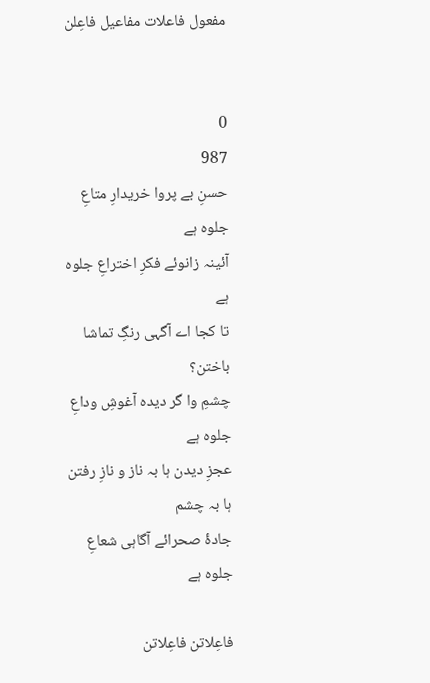مفعول فاعلات مفاعیل فاعِلن


0
987
حسنِ بے پروا خریدارِ متاعِ جلوہ ہے
آئینہ زانوئے فکرِ اختراعِ جلوہ ہے
تا کجا اے آگہی رنگِ تماشا باختن؟
چشمِ وا گر دیدہ آغوشِ وداعِ جلوہ ہے
عجزِ دیدن ہا بہ ناز و نازِ رفتن ہا بہ چشم
جادۂ صحرائے آگاہی شعاعِ جلوہ ہے

فاعِلاتن فاعِلاتن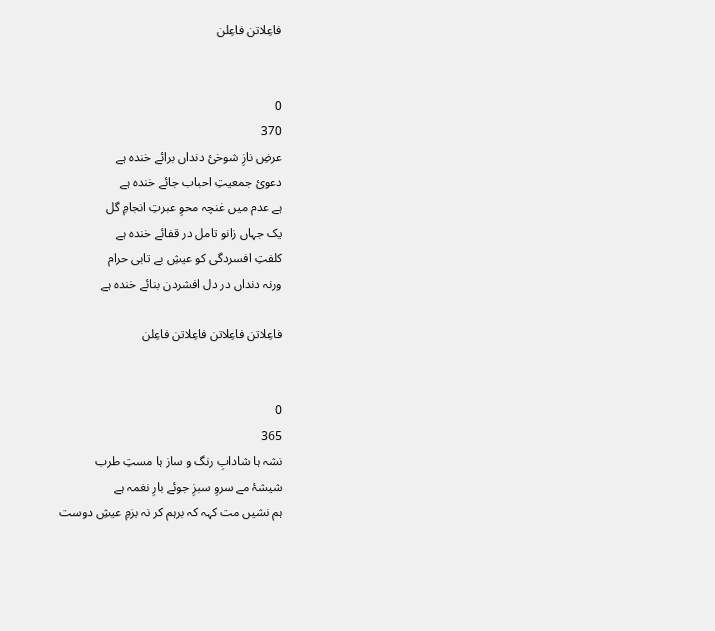فاعِلاتن فاعِلن


0
370
عرضِ نازِ شوخیٔ دنداں برائے خندہ ہے
دعویٔ جمعیتِ احباب جائے خندہ ہے
ہے عدم میں غنچہ محوِ عبرتِ انجامِ گل
یک جہاں زانو تامل در قفائے خندہ ہے
کلفتِ افسردگی کو عیشِ بے تابی حرام
ورنہ دنداں در دل افشردن بنائے خندہ ہے

فاعِلاتن فاعِلاتن فاعِلاتن فاعِلن


0
365
نشہ ہا شادابِ رنگ و ساز ہا مستِ طرب
شیشۂ مے سروِ سبزِ جوئے بارِ نغمہ ہے
ہم نشیں مت کہہ کہ برہم کر نہ بزمِ عیشِ دوست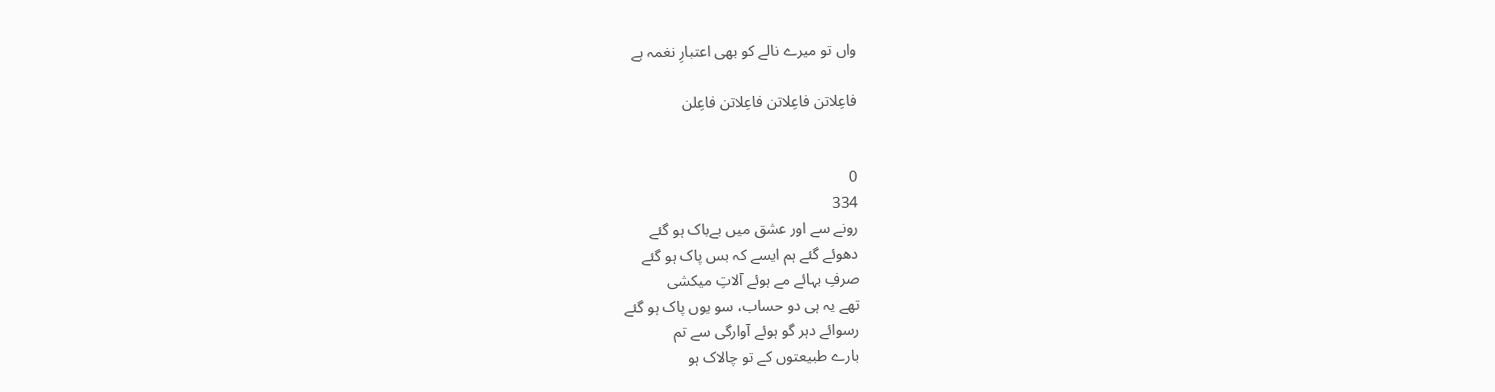واں تو میرے نالے کو بھی اعتبارِ نغمہ ہے

فاعِلاتن فاعِلاتن فاعِلاتن فاعِلن


0
334
رونے سے اور عشق میں بےباک ہو گئے
دھوئے گئے ہم ایسے کہ بس پاک ہو گئے
صرفِ بہائے مے ہوئے آلاتِ میکشی
تھے یہ ہی دو حساب، سو یوں پاک ہو گئے
رسوائے دہر گو ہوئے آوارگی سے تم
بارے طبیعتوں کے تو چالاک ہو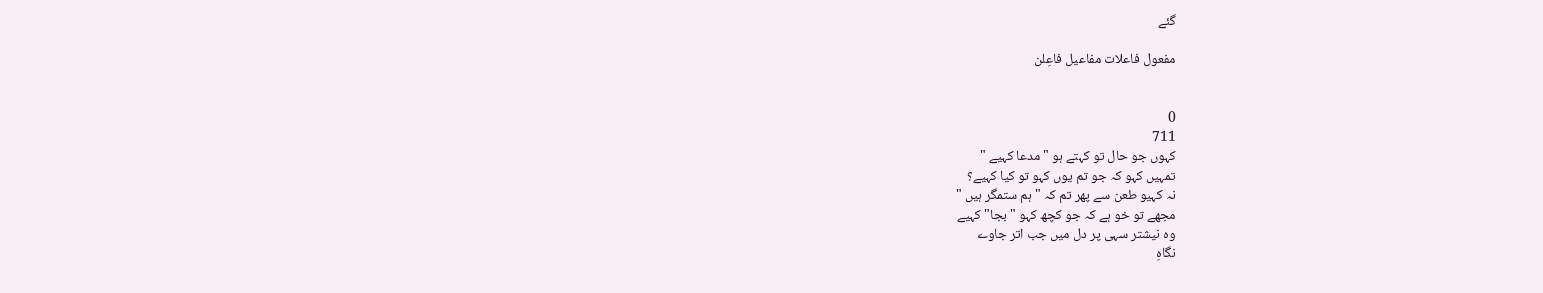گئے

مفعول فاعلات مفاعیل فاعِلن


0
711
کہوں جو حال تو کہتے ہو "مدعا کہیے "
تمہیں کہو کہ جو تم یوں کہو تو کیا کہیے؟
نہ کہیو طعن سے پھر تم کہ "ہم ستمگر ہیں "
مجھے تو خو ہے کہ جو کچھ کہو "بجا" کہیے
وہ نیشتر سہی پر دل میں جب اتر جاوے
نگاہِ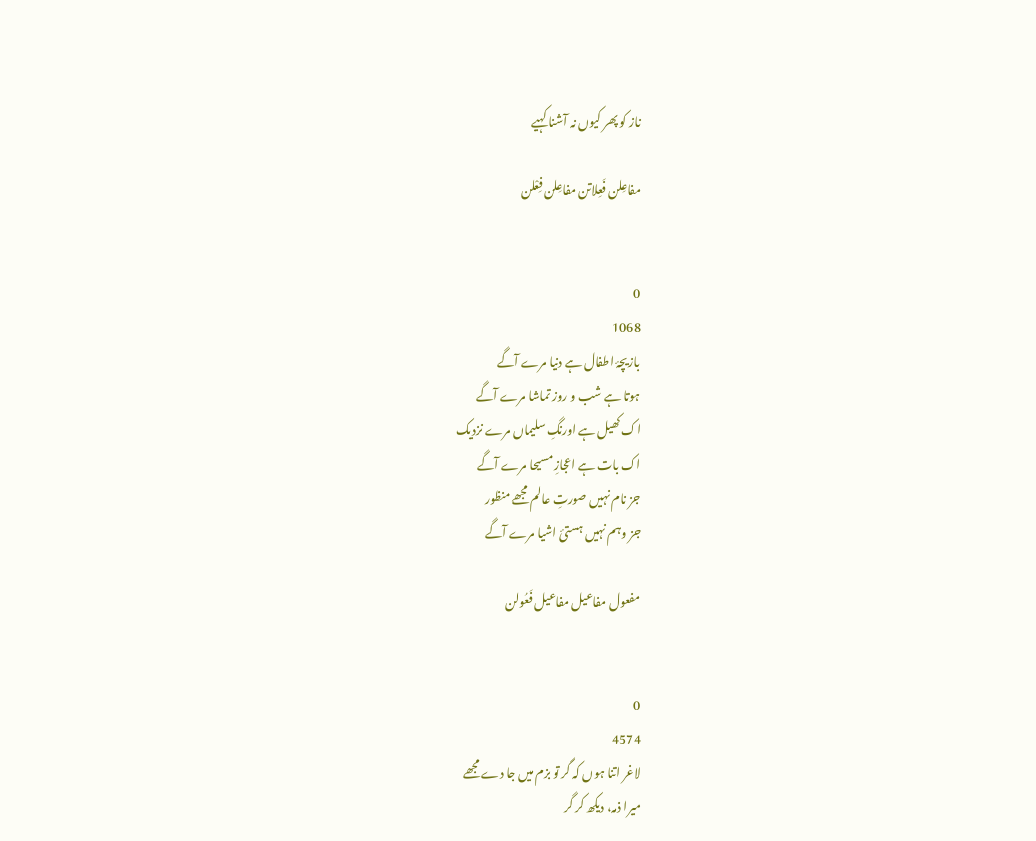ناز کو پھر کیوں نہ آشنا کہیے

مفاعِلن فَعِلاتن مفاعِلن فِعْلن


0
1068
بازیچۂ اطفال ہے دنیا مرے آگے
ہوتا ہے شب و روز تماشا مرے آگے
اک کھیل ہے اورنگِ سلیماں مرے نزدیک
اک بات ہے اعجازِ مسیحا مرے آگے
جز نام نہیں صورتِ عالم مجھے منظور
جز وہم نہیں ہستیٔ اشیا مرے آگے

مفعول مفاعیل مفاعیل فَعُولن


0
4574
لاغر اتنا ہوں کہ گر تو بزم میں جا دے مجھے
میرا ذمہ، دیکھ کر گر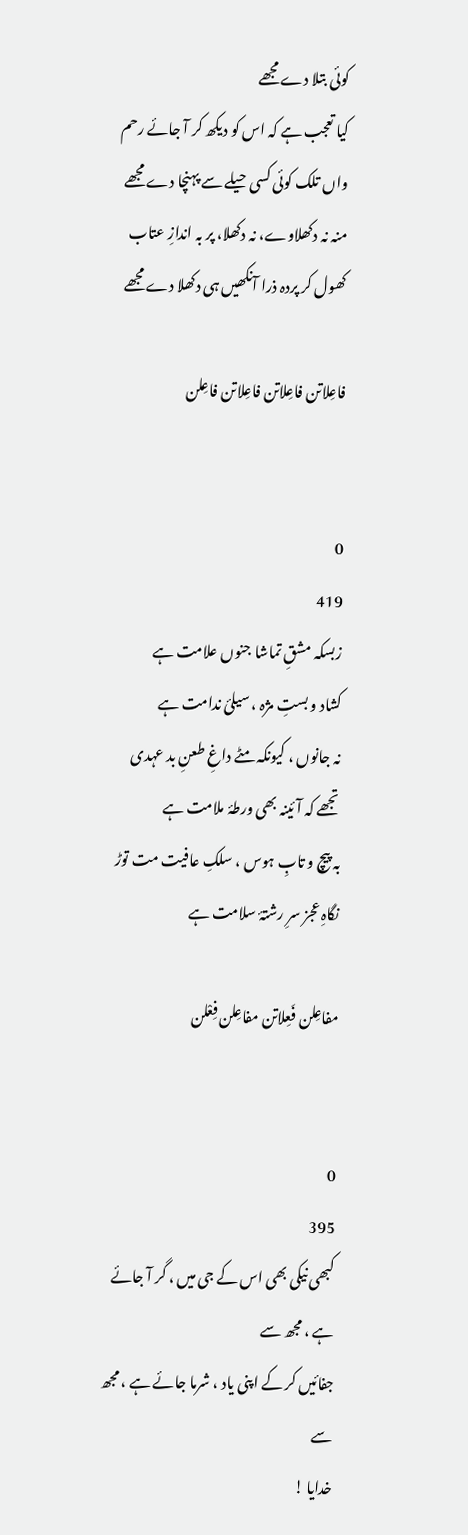کوئی بتلا دے مجھے
کیا تعجب ہے کہ اس کو دیکھ کر آ جائے رحم
واں تلک کوئی کسی حیلے سے پہنچا دے مجھے
منہ نہ دکھلاوے، نہ دکھلا، پر بہ اندازِ عتاب
کھول کر پردہ ذرا آنکھیں ہی دکھلا دے مجھے

فاعِلاتن فاعِلاتن فاعِلاتن فاعِلن


0
419
زبسکہ مشقِ تماشا جنوں علامت ہے
کشاد و بستِ مژہ ، سیلیٔ ندامت ہے
نہ جانوں ، کیونکہ مٹے داغِ طعنِ بد عہدی
تجھے کہ آئینہ بھی ورطۂ ملامت ہے
بہ پیچ و تابِ ہوس ، سلکِ عافیت مت توڑ
نگاہِ عجز سرِ رشتۂ سلامت ہے

مفاعِلن فَعِلاتن مفاعِلن فِعْلن


0
395
کبھی نیکی بھی اس کے جی میں ، گر آ جائے ہے ، مجھ سے
جفائیں کر کے اپنی یاد ، شرما جائے ہے ، مجھ سے
خدایا !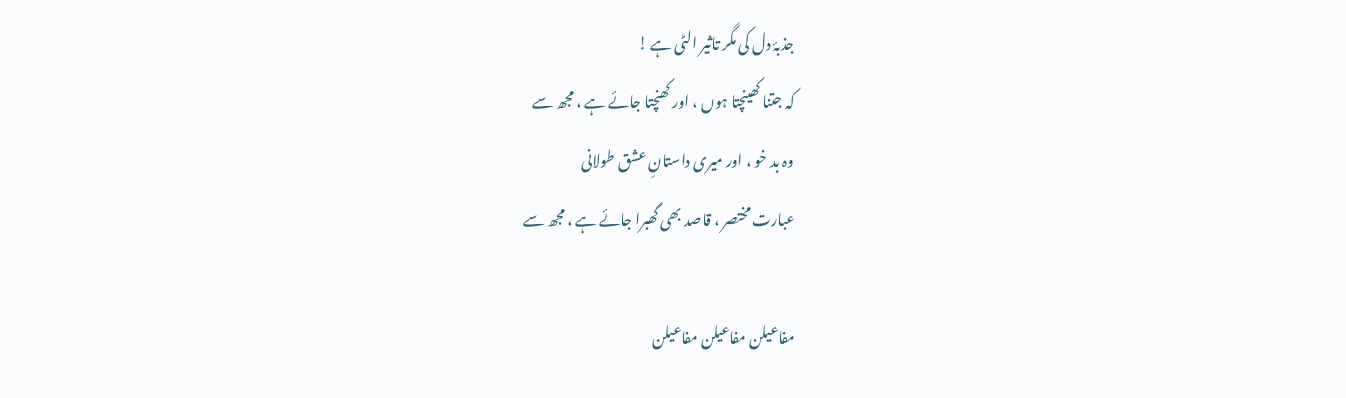جذبۂ دل کی مگر تاثیر الٹی ہے !
کہ جتنا کھینچتا ہوں ، اور کھنچتا جائے ہے ، مجھ سے
وہ بد خو ، اور میری داستانِ عشق طولانی
عبارت مختصر ، قاصد بھی گھبرا جائے ہے ، مجھ سے

مفاعیلن مفاعیلن مفاعیلن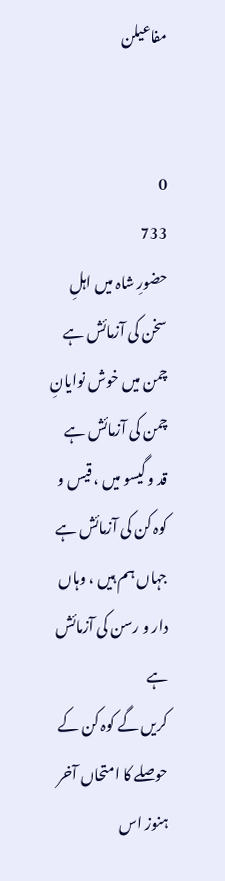مفاعیلن


0
733
حضورِ شاہ میں اہلِ سخن کی آزمائش ہے
چمن میں خوش نوایانِ چمن کی آزمائش ہے
قد و گیسو میں ، قیس و کوہ کن کی آزمائش ہے
جہاں ہم ہیں ، وہاں دار و رسن کی آزمائش ہے
کریں گے کوہ کن کے حوصلے کا امتحاں آخر
ہنوز اس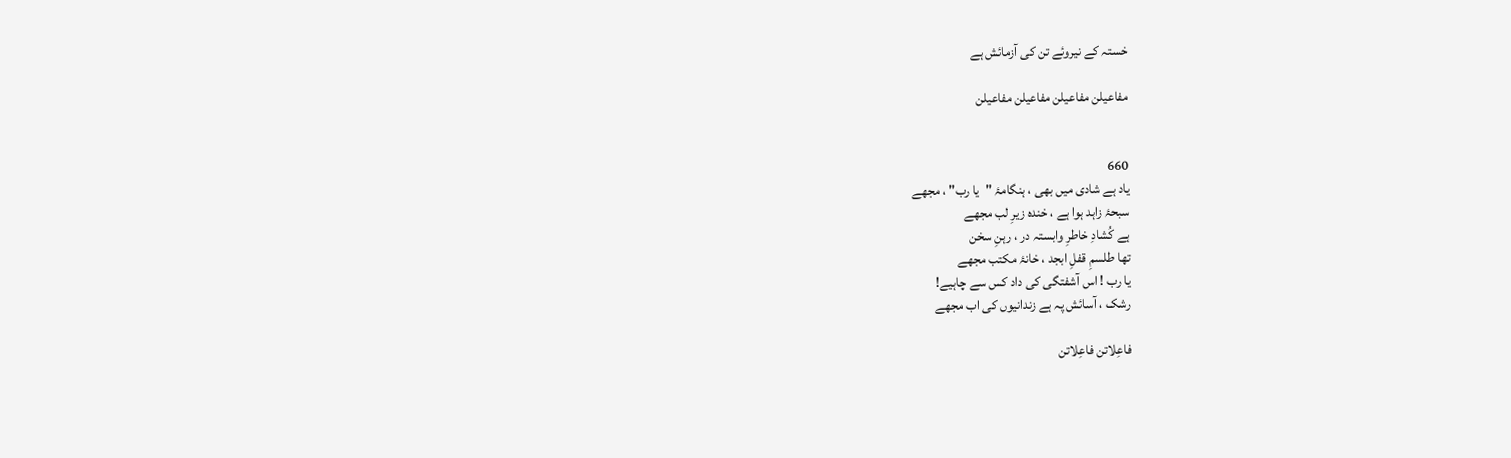خستہ کے نیروئے تن کی آزمائش ہے

مفاعیلن مفاعیلن مفاعیلن مفاعیلن


660
یاد ہے شادی میں بھی ، ہنگامۂ "یا رب" ، مجھے
سبحۂ زاہد ہوا ہے ، خندہ زیرِ لب مجھے
ہے کُشادِ خاطرِ وابستہ در ، رہنِ سخن
تھا طلسمِ قفلِ ابجد ، خانۂ مکتب مجھے
یا رب ! اس آشفتگی کی داد کس سے چاہیے!
رشک ، آسائش پہ ہے زندانیوں کی اب مجھے

فاعِلاتن فاعِلاتن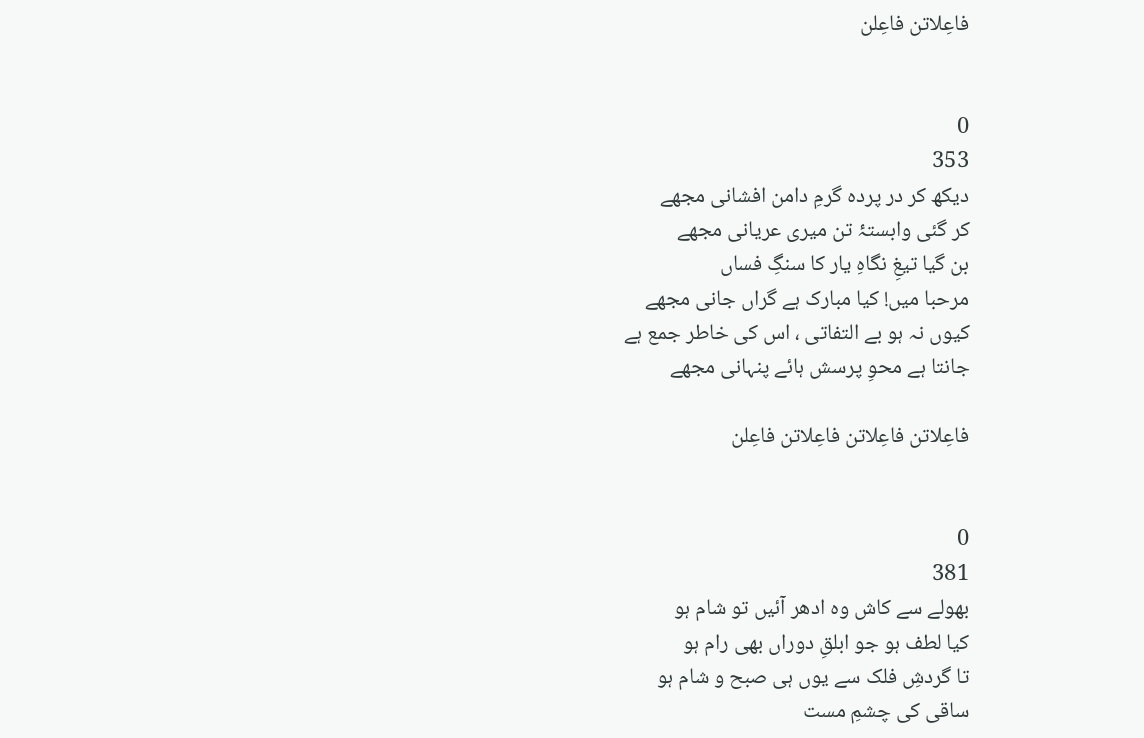فاعِلاتن فاعِلن


0
353
دیکھ کر در پردہ گرمِ دامن افشانی مجھے
کر گئی وابستۂ تن میری عریانی مجھے
بن گیا تیغِ نگاہِ یار کا سنگِ فساں
مرحبا میں! کیا مبارک ہے گراں جانی مجھے
کیوں نہ ہو بے التفاتی ، اس کی خاطر جمع ہے
جانتا ہے محوِ پرسش ہائے پنہانی مجھے

فاعِلاتن فاعِلاتن فاعِلاتن فاعِلن


0
381
بھولے سے کاش وہ ادھر آئیں تو شام ہو
کیا لطف ہو جو ابلقِ دوراں بھی رام ہو
تا گردشِ فلک سے یوں ہی صبح و شام ہو
ساقی کی چشمِ مست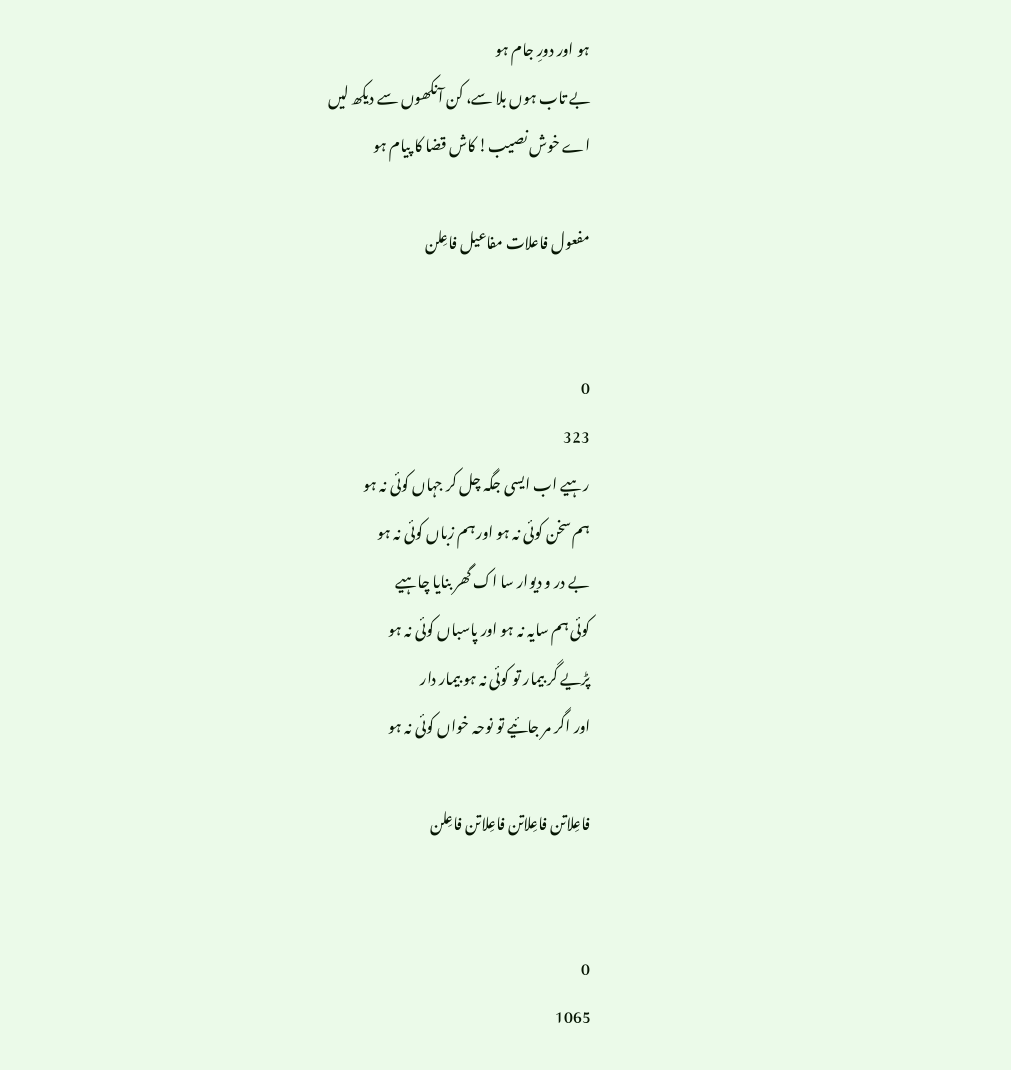ہو اور دورِ جام ہو
بے تاب ہوں بلا سے، کن آنکھوں سے دیکھ لیں
اے خوش نصیب! کاش قضا کا پیام ہو

مفعول فاعلات مفاعیل فاعِلن


0
323
رہیے اب ایسی جگہ چل کر جہاں کوئی نہ ہو
ہم سخن کوئی نہ ہو اور ہم زباں کوئی نہ ہو
بے در و دیوار سا اک گھر بنایا چاہیے
کوئی ہم سایہ نہ ہو اور پاسباں کوئی نہ ہو
پڑیے گر بیمار تو کوئی نہ ہو بیمار دار
اور اگر مر جائیے تو نوحہ خواں کوئی نہ ہو

فاعِلاتن فاعِلاتن فاعِلاتن فاعِلن


0
1065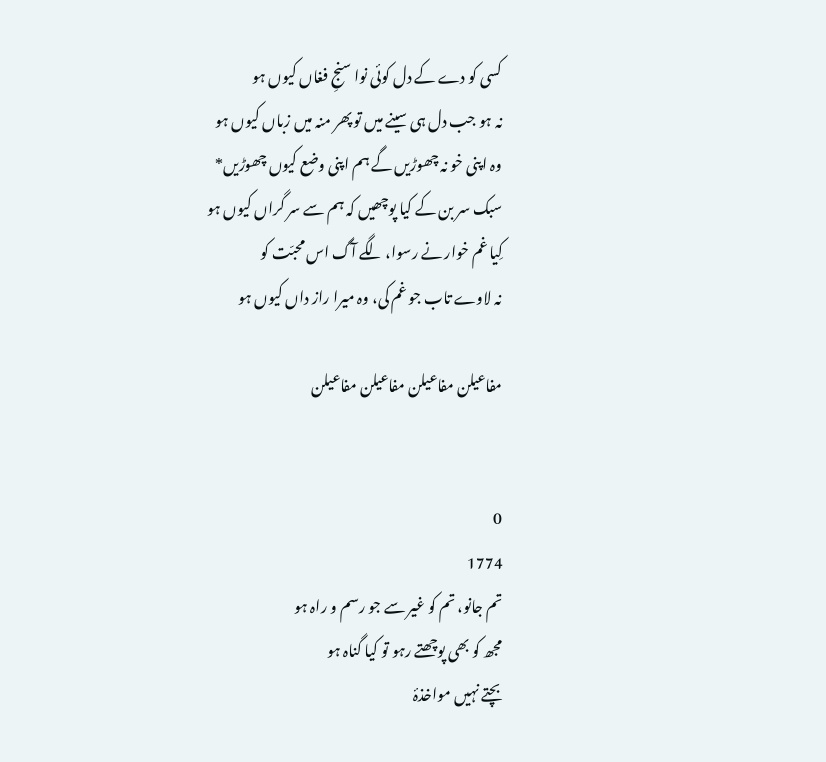کسی کو دے کے دل کوئی نوا سنجِ فغاں کیوں ہو
نہ ہو جب دل ہی سینے میں تو پھر منہ میں زباں کیوں ہو
وہ اپنی خو نہ چھوڑیں گے ہم اپنی وضع کیوں چھوڑیں*
سبک سر بن کے کیا پوچھیں کہ ہم سے سر گراں کیوں ہو
کِیا غم خوار نے رسوا، لگے آگ اس محبّت کو
نہ لاوے تاب جو غم کی، وہ میرا راز داں کیوں ہو

مفاعیلن مفاعیلن مفاعیلن مفاعیلن


0
1774
تم جانو، تم کو غیر سے جو رسم و راہ ہو
مجھ کو بھی پوچھتے رہو تو کیا گناہ ہو
بچتے نہیں مواخذۂ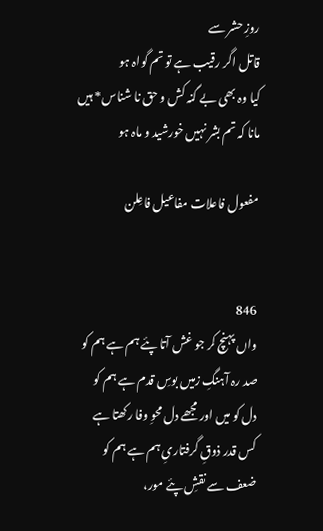روزِ حشر سے
قاتل اگر رقیب ہے تو تم گواہ ہو
کیا وہ بھی بے گنہ کش و حق نا شناس* ہیں
مانا کہ تم بشر نہیں خورشید و ماہ ہو

مفعول فاعلات مفاعیل فاعِلن


846
واں پہنچ کر جو غش آتا پئے ہم ہے ہم کو
صد رہ آہنگِ زمیں بوسِ قدم ہے ہم کو
دل کو میں اور مجھے دل محوِ وفا رکھتا ہے
کس قدر ذوقِ گرفتاریِ ہم ہے ہم کو
ضعف سے نقشِ پئے مور،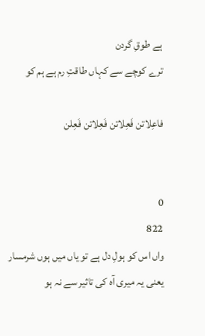ہے طوقِ گردن
ترے کوچے سے کہاں طاقتِ رم ہے ہم کو

فاعِلاتن فَعِلاتن فَعِلاتن فَعِلن


0
822
واں اس کو ہولِ دل ہے تو یاں میں ہوں شرمسار
یعنی یہ میری آہ کی تاثیر سے نہ ہو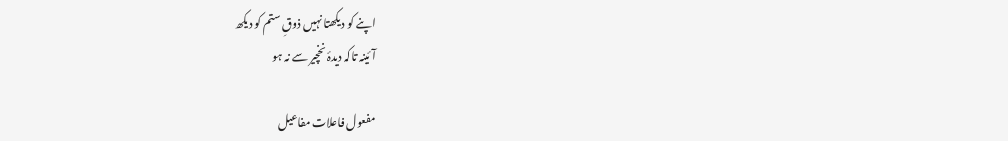اپنے کو دیکھتا نہیں ذوقِ ستم کو دیکھ
آئینہ تاکہ دیدۂ نخچیر سے نہ ہو

مفعول فاعلات مفاعیل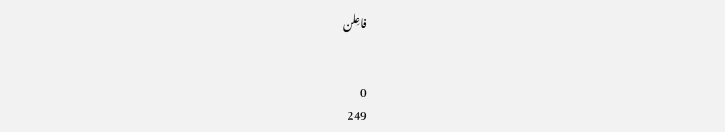فاعِلن


0
249